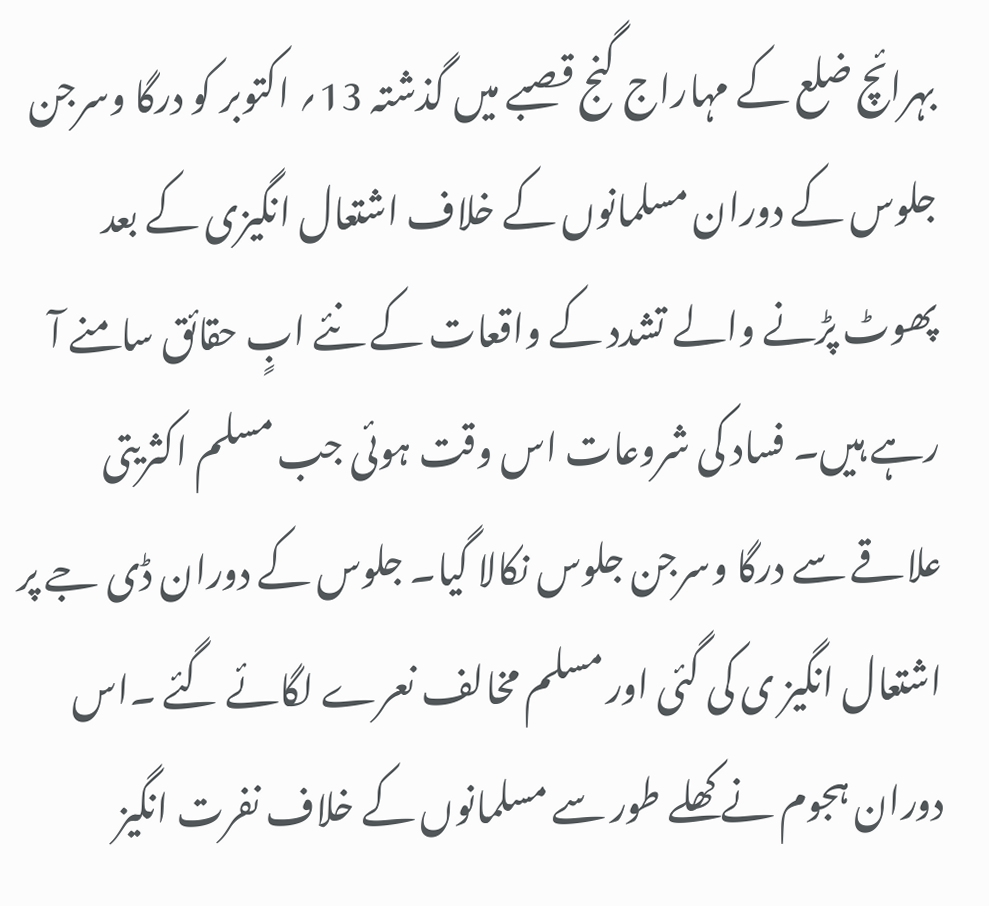بہرائچ ضلع کے مہاراج گنج قصبے میں گذشتہ 13؍ اکتوبر کو درگا وسرجن جلوس کے دوران مسلمانوں کے خلاف اشتعال انگیزی کے بعد پھوٹ پڑنے والے تشدد کے واقعات کے نئے ابٍ حقائق سامنے آ رہے ہیں۔ فساد کی شروعات اس وقت ہوئی جب مسلم اکثریتی علاقے سے درگا وسرجن جلوس نکالا گیا۔ جلوس کے دوران ڈی جے پر اشتعال انگیز ی کی گئی اور مسلم مخالف نعرے لگائے گئے ۔اس دوران ہجوم نے کھلے طور سے مسلمانوں کے خلاف نفرت انگیز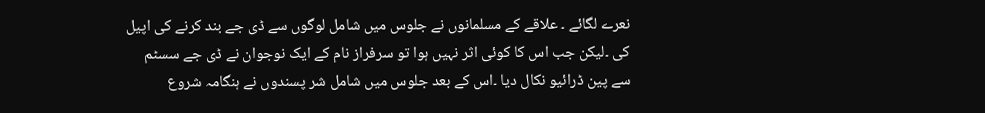نعرے لگائے ۔ علاقے کے مسلمانوں نے جلوس میں شامل لوگوں سے ڈی جے بند کرنے کی اپیل کی ۔لیکن جب اس کا کوئی اثر نہیں ہوا تو سرفراز نام کے ایک نوجوان نے ڈی جے سسٹم سے پین ڈرائیو نکال دیا ۔اس کے بعد جلوس میں شامل شر پسندوں نے ہنگامہ شروع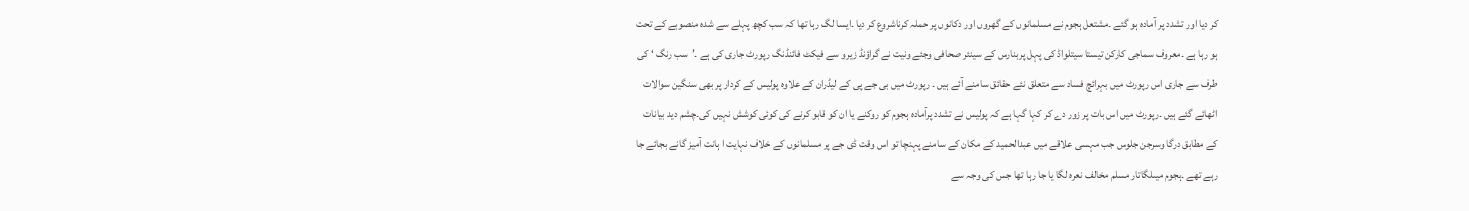کر دیا اور تشدد پر آمادہ ہو گئے ۔مشتعل ہجوم نے مسلمانوں کے گھروں اور دکانوں پر حملہ کرناشروع کر دیا ۔ایسا لگ رہا تھا کہ سب کچھ پہلے سے شدہ منصوبے کے تحت ہو رہا ہے ۔معروف سماجی کارکن تیستا سیتلواڈ کی پہل پربنارس کے سینئر صحافی وجئے ونیت نے گراؤنڈ زیرو سے فیکٹ فائنڈنگ رپورٹ جاری کی ہے ۔’سب رنگ ‘ کی طرف سے جاری اس رپورٹ میں بہرائچ فساد سے متعلق نئے حقائق سامنے آئے ہیں ۔ رپورٹ میں بی جے پی کے لیڈران کے علاوہ پولیس کے کردار پر بھی سنگین سوالات اٹھائے گئے ہیں ۔رپورٹ میں اس بات پر زور دے کر کہا گہا ہے کہ پولیس نے تشدد پرآمادہ ہجوم کو روکنے یا ان کو قابو کرنے کی کوئی کوشش نہیں کی۔چشم دید بیانات کے مطابق درگا وسرجن جلوس جب مہسی علاقے میں عبدالحمید کے مکان کے سامنے پہنچا تو اس وقت ڈی جے پر مسلمانوں کے خلاف نہایت ا ہانت آمیز گانے بجائے جا رہے تھے ۔ہجوم میںلگاتار مسلم مخالف نعرہ لگا یا جا رہا تھا جس کی وجہ سے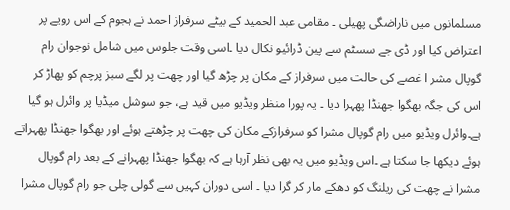مسلمانوں میں ناراضگی پھیلی ۔ مقامی عبد الحمید کے بیٹے سرفراز احمد نے ہجوم کے اس رویے پر اعتراض کیا اور ڈی جے سسٹم سے پین ڈرائیو نکال دیا ۔اسی وقت جلوس میں شامل نوجوان رام گوپال مشر ا غصے کی حالت میں سرفراز کے مکان پر چڑھ گیا اور چھت پر لگے سبز پرچم کو پھاڑ کر اس کی جگہ بھگوا جھنڈا پھہرا دیا ۔ یہ پورا منظر ویڈیو میں قید ہے، جو سوشل میڈیا پر وائرل ہو گیا ہے۔وائرل ویڈیو میں رام گوپال مشرا کو سرفرازکے مکان کی چھت پر چڑھتے ہوئے اور بھگوا جھنڈا پھہراتے ہوئے دیکھا جا سکتا ہے ۔اس ویڈیو میں یہ بھی نظر آرہا ہے کہ بھگوا جھنڈا پھہرانے کے بعد رام گوپال مشرا نے چھت کی ریلنگ کو دھکے مار کر گرا دیا ۔ اسی دوران کہیں سے گولی چلی جو رام گوپال مشرا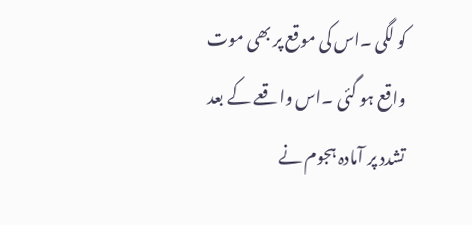کو لگی ۔اس کی موقع پر بھی موت واقع ہو گئی ۔اس واقعے کے بعد تشدد پر آمادہ ہجوم نے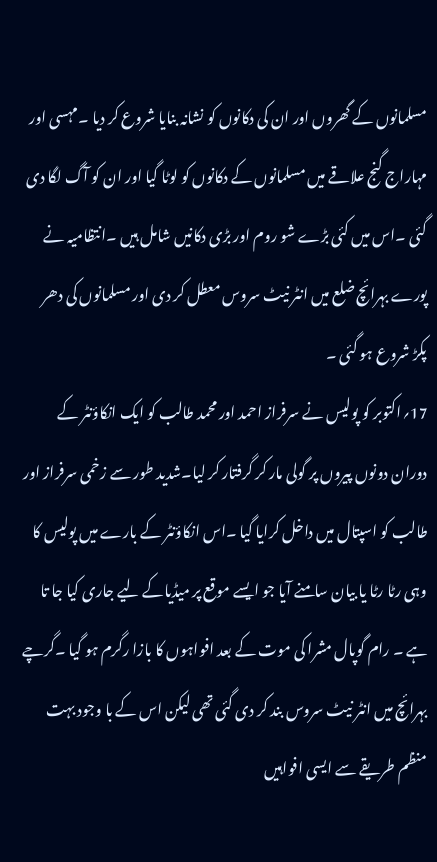مسلمانوں کے گھروں اور ان کی دکانوں کو نشانہ بنایا شروع کر دیا ۔مہسی اور مہاراج گنج علاقے میں مسلمانوں کے دکانوں کو لوٹا گیا اور ان کو آگ لگا دی گئی ۔اس میں کئی بڑے شو روم اور بڑی دکانیں شامل ہیں ۔انتظامیہ نے پورے بہرائچ ضلع میں انٹر نیٹ سروس معطل کر دی اور مسلمانوں کی دھر پکڑ شروع ہو گئی ۔
17؍اکتوبر کو پولیس نے سرفراز احمد اور محمد طالب کو ایک انکاؤنٹر کے دوران دونوں پیروں پر گولی مار کر گرفتار کر لیا۔شدید طور سے زخمی سرفراز اور طالب کو اسپتال میں داخل کرایا گیا ۔اس انکاؤنٹر کے بارے میں پولیس کا وہی رٹا رٹا یا بیان سامنے آیا جو ایسے موقع پر میڈیاکے لیے جاری کیا جا تا ہے ۔ رام گوپال مشرا کی موت کے بعد افواہوں کا بازا رگرم ہو گیا ۔گرچے بہرائچ میں انٹر نیٹ سروس بند کر دی گئی تھی لیکن اس کے با وجود بہت منظم طریقے سے ایسی افواہیں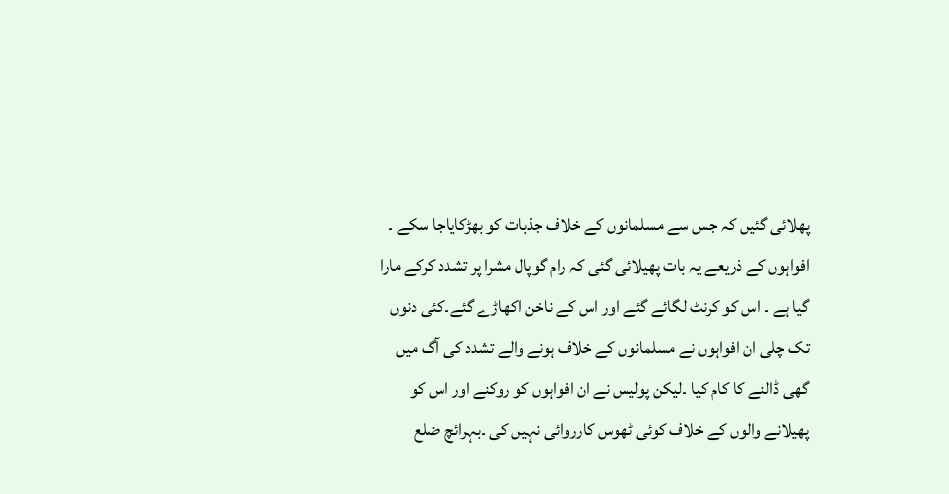پھلائی گئیں کہ جس سے مسلمانوں کے خلاف جذبات کو بھڑکایاجا سکے ۔ افواہوں کے ذریعے یہ بات پھیلائی گئی کہ رام گوپال مشرا پر تشدد کرکے مارا گیا ہے ۔ اس کو کرنٹ لگائے گئے اور اس کے ناخن اکھاڑے گئے۔کئی دنوں تک چلی ان افواہوں نے مسلمانوں کے خلاف ہونے والے تشدد کی آگ میں گھی ڈالنے کا کام کیا ۔لیکن پولیس نے ان افواہوں کو روکنے اور اس کو پھیلانے والوں کے خلاف کوئی ٹھوس کارروائی نہیں کی ۔بہرائچ ضلع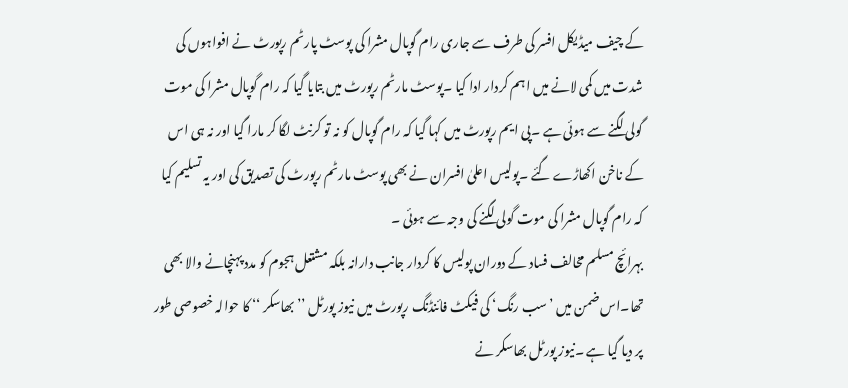کے چیف میڈیکل افسر کی طرف سے جاری رام گوپال مشرا کی پوسٹ پارٹم رپورٹ نے افواہوں کی شدت میں کمی لانے میں اہم کردار ادا کیا ۔پوسٹ مارٹم رپورٹ میں بتایا گیا کہ رام گوپال مشرا کی موت گولی لگنے سے ہوئی ہے ۔پی ایم رپورٹ میں کہا گیا کہ رام گوپال کو نہ تو کرنٹ لگا کر مارا گیا اور نہ ہی اس کے ناخن اکھاڑے گئے ۔پولیس اعلیٰ افسران نے بھی پوسٹ مارٹم رپورٹ کی تصدیق کی اور یہ تسلیم کیا کہ رام گوپال مشرا کی موت گولی لگنے کی وجہ سے ہوئی ۔
بہرائچ مسلم مخالف فساد کے دوران پولیس کا کردار جانب دارانہ بلکہ مشتعل ہجوم کو مدد پہنچانے والا بھی تھا۔اس ضمن میں ’سب رنگ‘ کی فیکٹ فائنڈنگ رپورٹ میں نیوز پورٹل ’’ بھاسکر ‘‘ کا حوالہ خصوصی طور پر دیا گیا ہے ۔نیوز پورٹل بھاسکر نے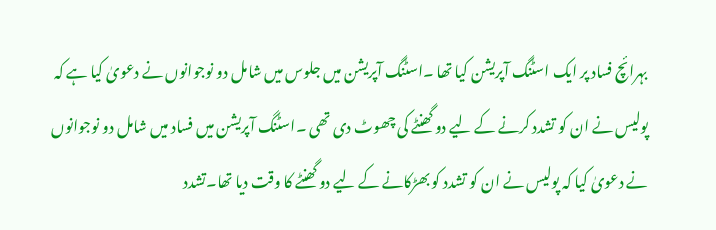بہرائچ فساد پر ایک اسٹنگ آپریشن کیا تھا ۔اسٹنگ آپریشن میں جلوس میں شامل دو نوجوانوں نے دعویٰ کیا ہے کہ پولیس نے ان کو تشدد کرنے کے لیے دو گھنٹے کی چھوٹ دی تھی ۔اسٹنگ آپریشن میں فساد میں شامل دو نوجوانوں نے دعویٰ کیا کہ پولیس نے ان کو تشدد کو بھڑکانے کے لیے دو گھنٹے کا وقت دیا تھا۔تشدد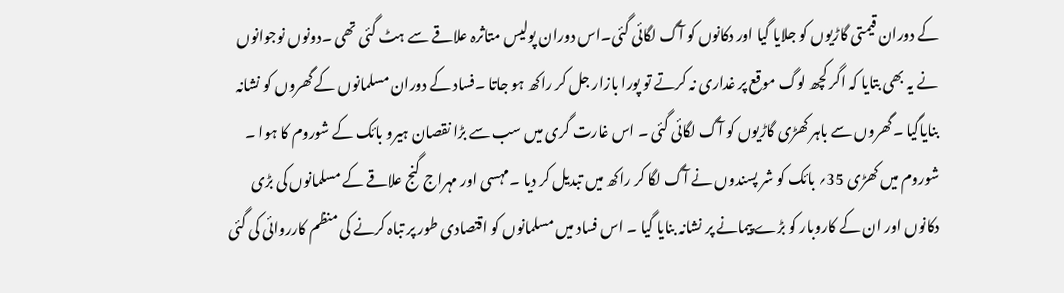کے دوران قیمتی گاڑیوں کو جلایا گیا اور دکانوں کو آگ لگائی گئی۔اس دوران پولیس متاثرہ علاقے سے ہٹ گئی تھی ۔دونوں نوجوانوں نے یہ بھی بتایا کہ اگر کچھ لوگ موقع پر غداری نہ کرتے تو پورا بازار جل کر راکھ ہو جاتا ۔فساد کے دوران مسلمانوں کے گھروں کو نشانہ بنایاگیا ۔گھروں سے باہر کھڑی گاڑیوں کو آگ لگائی گئی ۔ اس غارت گری میں سب سے بڑا نقصان ہیرو بائک کے شوروم کا ہوا ۔ شوروم میں کھڑی 35؍ بائک کو شر پسندوں نے آگ لگا کر راکھ میں تبدیل کر دیا ۔مہسی اور مہراج گنج علاقے کے مسلمانوں کی بڑی دکانوں اور ان کے کاروبار کو بڑے پیمانے پر نشانہ بنایا گیا ۔ اس فساد میں مسلمانوں کو اقتصادی طور پر تباہ کرنے کی منظم کارروائی کی گئی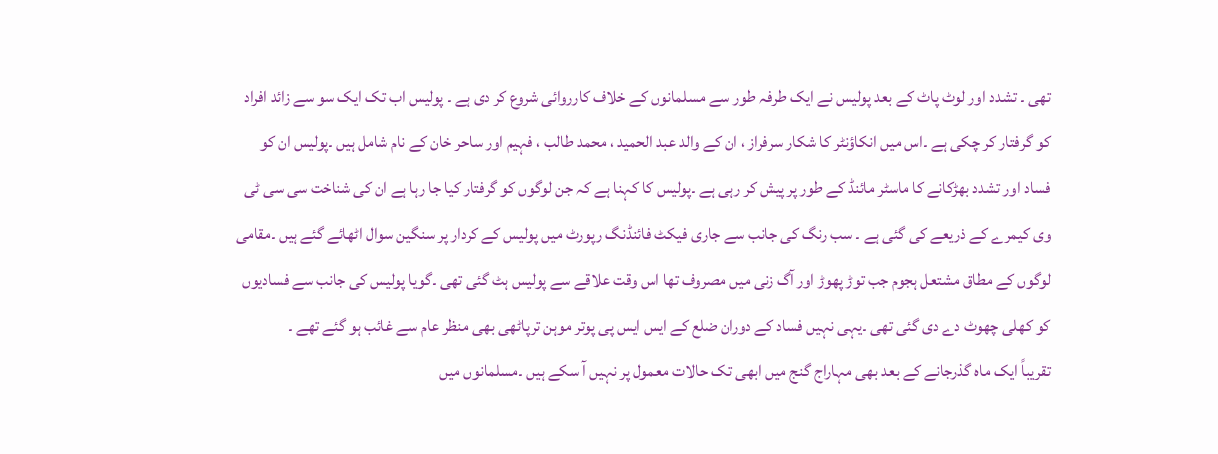تھی ۔ تشدد اور لوٹ پاٹ کے بعد پولیس نے ایک طرفہ طور سے مسلمانوں کے خلاف کارروائی شروع کر دی ہے ۔ پولیس اب تک ایک سو سے زائد افراد کو گرفتار کر چکی ہے ۔اس میں انکاؤنٹر کا شکار سرفراز ، ان کے والد عبد الحمید ، محمد طالب ، فہیم اور ساحر خان کے نام شامل ہیں ۔پولیس ان کو فساد اور تشدد بھڑکانے کا ماسٹر مائنڈ کے طور پر پیش کر رہی ہے ۔پولیس کا کہنا ہے کہ جن لوگوں کو گرفتار کیا جا رہا ہے ان کی شناخت سی سی ٹی وی کیمرے کے ذریعے کی گئی ہے ۔ سب رنگ کی جانب سے جاری فیکٹ فائنڈنگ رپورٹ میں پولیس کے کردار پر سنگین سوال اٹھائے گئے ہیں ۔مقامی لوگوں کے مطاق مشتعل ہجوم جب توڑ پھوڑ اور آگ زنی میں مصروف تھا اس وقت علاقے سے پولیس ہٹ گئی تھی ۔گویا پولیس کی جانب سے فسادیوں کو کھلی چھوٹ دے دی گئی تھی ۔یہی نہیں فساد کے دوران ضلع کے ایس ایس پی پوتر موہن ترپاٹھی بھی منظر عام سے غائب ہو گئے تھے ۔
تقریباً ایک ماہ گذرجانے کے بعد بھی مہاراج گنج میں ابھی تک حالات معمول پر نہیں آ سکے ہیں ۔مسلمانوں میں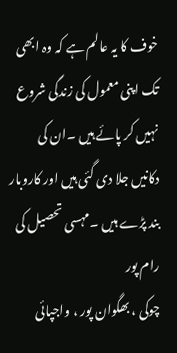خوف کا یہ عالم ہے کہ وہ ابھی تک اپنی معمول کی زندگی شروع نہیں کر پائے ہیں ۔ان کی دکانیں جلا دی گئی ہیں اور کاروبار بند پڑے ہیں ۔مہسی تحصیل کی رام پور
چوکی ، بھگوان پور ، واجپائی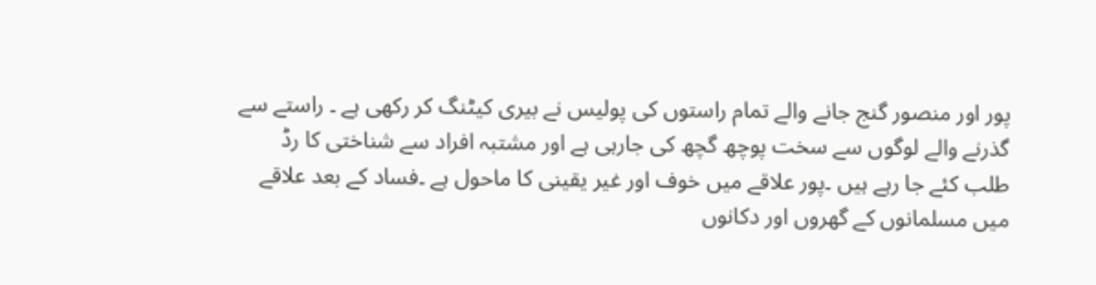پور اور منصور گنج جانے والے تمام راستوں کی پولیس نے بیری کیٹنگ کر رکھی ہے ۔ راستے سے گذرنے والے لوگوں سے سخت پوچھ گچھ کی جارہی ہے اور مشتبہ افراد سے شناختی کا رڈ طلب کئے جا رہے ہیں ۔پور علاقے میں خوف اور غیر یقینی کا ماحول ہے ۔فساد کے بعد علاقے میں مسلمانوں کے گھروں اور دکانوں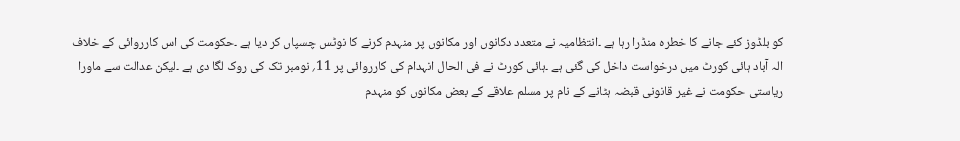کو بلڈوز کئے جانے کا خطرہ منڈرا رہا ہے ۔انتظامیہ نے متعدد دکانوں اور مکانوں پر منہدم کرنے کا نوٹس چسپاں کر دیا ہے ۔حکومت کی اس کارروائی کے خلاف الہ آباد ہائی کورٹ میں درخواست داخل کی گئی ہے ۔ہائی کورٹ نے فی الحال انہدام کی کارروائی پر 11؍ نومبر تک کی روک لگا دی ہے ۔لیکن عدالت سے ماورا ریاستی حکومت نے غیر قانونی قبضہ ہٹانے کے نام پر مسلم علاقے کے بعض مکانوں کو منہدم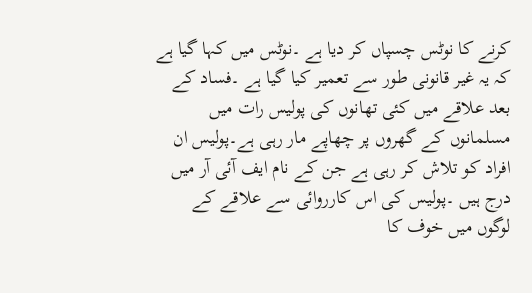کرنے کا نوٹس چسپاں کر دیا ہے ۔نوٹس میں کہا گیا ہے کہ یہ غیر قانونی طور سے تعمیر کیا گیا ہے ۔فساد کے بعد علاقے میں کئی تھانوں کی پولیس رات میں مسلمانوں کے گھروں پر چھاپے مار رہی ہے۔پولیس ان افراد کو تلاش کر رہی ہے جن کے نام ایف آئی آر میں درج ہیں ۔پولیس کی اس کارروائی سے علاقے کے لوگوں میں خوف کا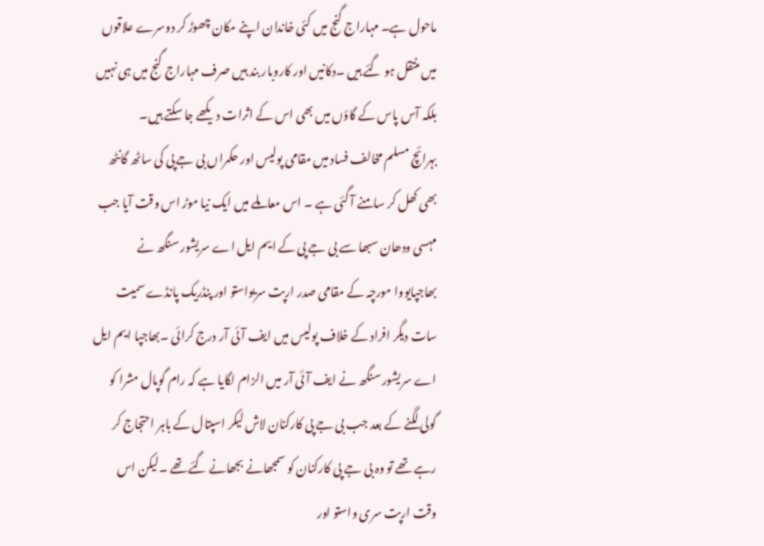ماحول ہے۔ مہاراج گنج میں کئی خاندان اپنے مکان چھوڑ کر دوسرے علاقوں میں منتقل ہو گئے ہیں ۔دکانیں اور کاروبار بند ہیں صرف مہاراج گنج میں ہی نہیں بلکہ آس پاس کے گاؤں میں بھی اس کے اثرات دیکھے جا سکتے ہیں۔
بہرائچ مسلم مخالف فساد میں مقامی پولیس اور حکمراں بی جے پی کی ساٹھ گانٹھ بھی کھل کر سامنے آ گئی ہے ۔ اس معاملے میں ایک نیا موڑ اس وقت آیا جب مہسی ودھان سبھا سے بی جے پی کے ایم ایل اے سریشور سنگھ نے بھاجپایووا مورچہ کے مقامی صدر ارپت سریواستو اور پنڈریک پانڈے سمیت سات دیگر افراد کے خلاف پولیس میں ایف آئی آر درج کرائی ۔بھاجپا ایم ایل اے سریشور سنگھ نے ایف آئی آر میں الزام لگایا ہے کہ رام گوپال مشرا کو گولی لگنے کے بعد جب بی جے پی کارکنان لاش لیکر اسپتال کے باہر احتجاج کر رہے تھے تو وہ بی جے پی کارکنان کو سمجھانے بجھانے گئے تھے ۔لیکن اس وقت ارپت سری واستو اور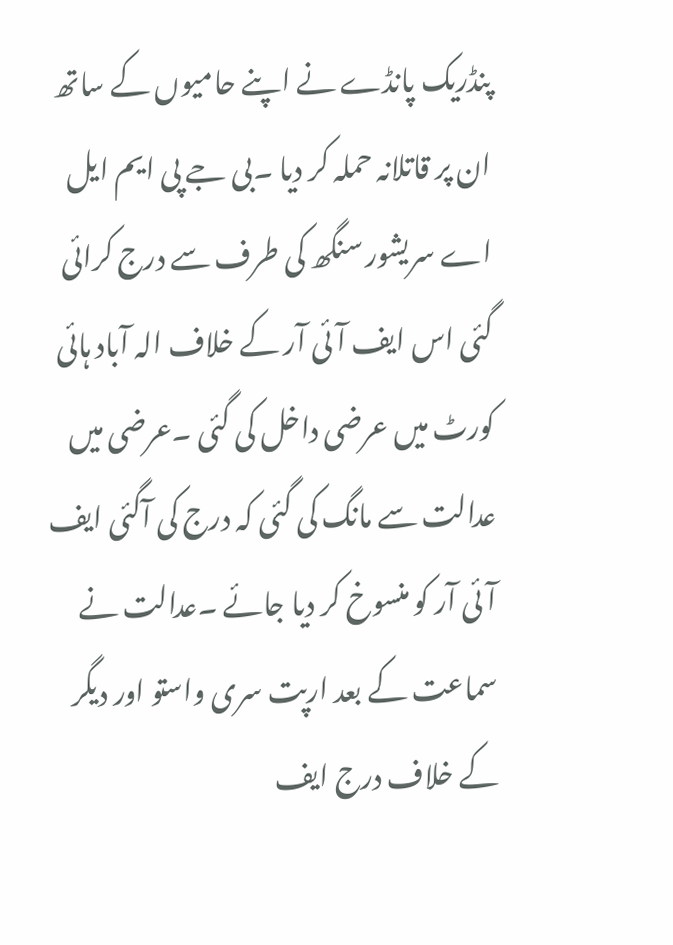پنڈریک پانڈے نے اپنے حامیوں کے ساتھ ان پر قاتلانہ حملہ کر دیا ۔بی جے پی ایم ایل اے سریشور سنگھ کی طرف سے درج کرائی گئی اس ایف آئی آر کے خلاف الہ آباد ہائی کورٹ میں عرضی داخل کی گئی ۔عرضی میں عدالت سے مانگ کی گئی کہ درج کی آگئی ایف آئی آر کو منسوخ کر دیا جائے ۔عدالت نے سماعت کے بعد ارپت سری واستو اور دیگر کے خلاف درج ایف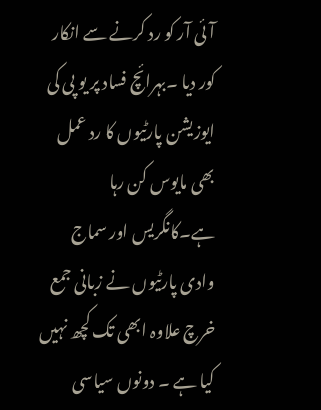آئی آر کو رد کرنے سے انکار کور دیا ۔بہرائچ فساد پر یو پی کی ایوزیشن پارٹیوں کا رد عمل بھی مایوس کن رہا ہے۔کانگریس اور سماج وادی پارٹیوں نے زبانی جمع خرچ علاوہ ابھی تک کچھ نہیں کیا ہے ۔ دونوں سیاسی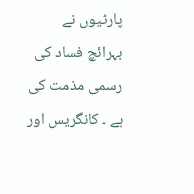پارٹیوں نے بہرائچ فساد کی رسمی مذمت کی ہے ۔ کانگریس اور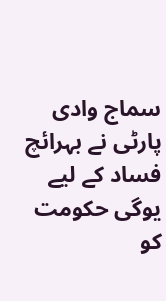سماج وادی پارٹی نے بہرائچ فساد کے لیے یوگی حکومت کو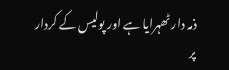ذمہ دار ٹھہرایا ہے اور پولیس کے کردار پر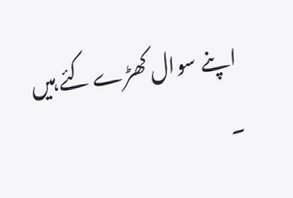اپنے سوال کھڑے کئے ہیں ۔